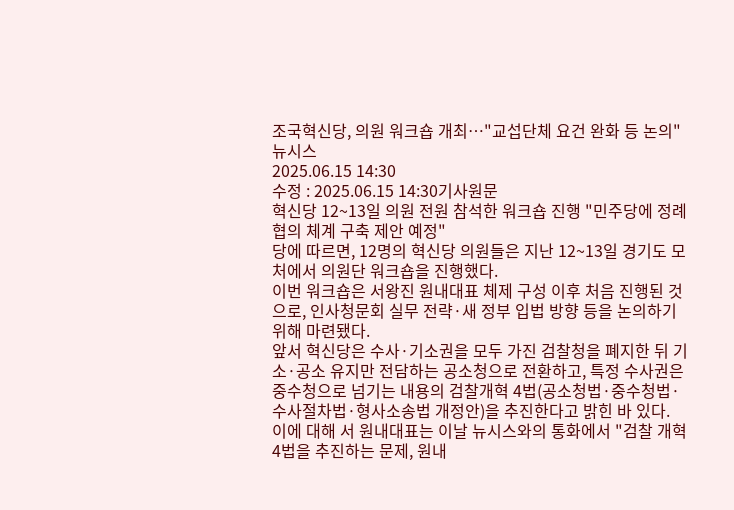조국혁신당, 의원 워크숍 개최…"교섭단체 요건 완화 등 논의"
뉴시스
2025.06.15 14:30
수정 : 2025.06.15 14:30기사원문
혁신당 12~13일 의원 전원 참석한 워크숍 진행 "민주당에 정례 협의 체계 구축 제안 예정"
당에 따르면, 12명의 혁신당 의원들은 지난 12~13일 경기도 모처에서 의원단 워크숍을 진행했다.
이번 워크숍은 서왕진 원내대표 체제 구성 이후 처음 진행된 것으로, 인사청문회 실무 전략·새 정부 입법 방향 등을 논의하기 위해 마련됐다.
앞서 혁신당은 수사·기소권을 모두 가진 검찰청을 폐지한 뒤 기소·공소 유지만 전담하는 공소청으로 전환하고, 특정 수사권은 중수청으로 넘기는 내용의 검찰개혁 4법(공소청법·중수청법·수사절차법·형사소송법 개정안)을 추진한다고 밝힌 바 있다.
이에 대해 서 원내대표는 이날 뉴시스와의 통화에서 "검찰 개혁 4법을 추진하는 문제, 원내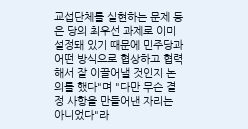교섭단체를 실현하는 문제 등은 당의 최우선 과제로 이미 설정돼 있기 때문에 민주당과 어떤 방식으로 협상하고 협력해서 잘 이끌어낼 것인지 논의를 했다"며 "다만 무슨 결정 사항을 만들어낸 자리는 아니었다"라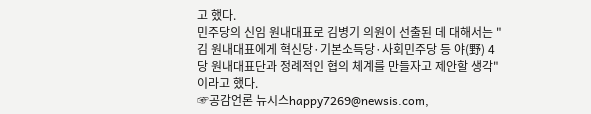고 했다.
민주당의 신임 원내대표로 김병기 의원이 선출된 데 대해서는 "김 원내대표에게 혁신당·기본소득당·사회민주당 등 야(野) 4당 원내대표단과 정례적인 협의 체계를 만들자고 제안할 생각"이라고 했다.
☞공감언론 뉴시스happy7269@newsis.com,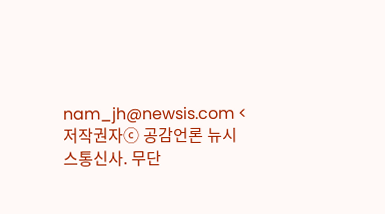nam_jh@newsis.com <저작권자ⓒ 공감언론 뉴시스통신사. 무단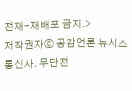전재-재배포 금지.>
저작권자ⓒ 공감언론 뉴시스통신사. 무단전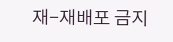재-재배포 금지